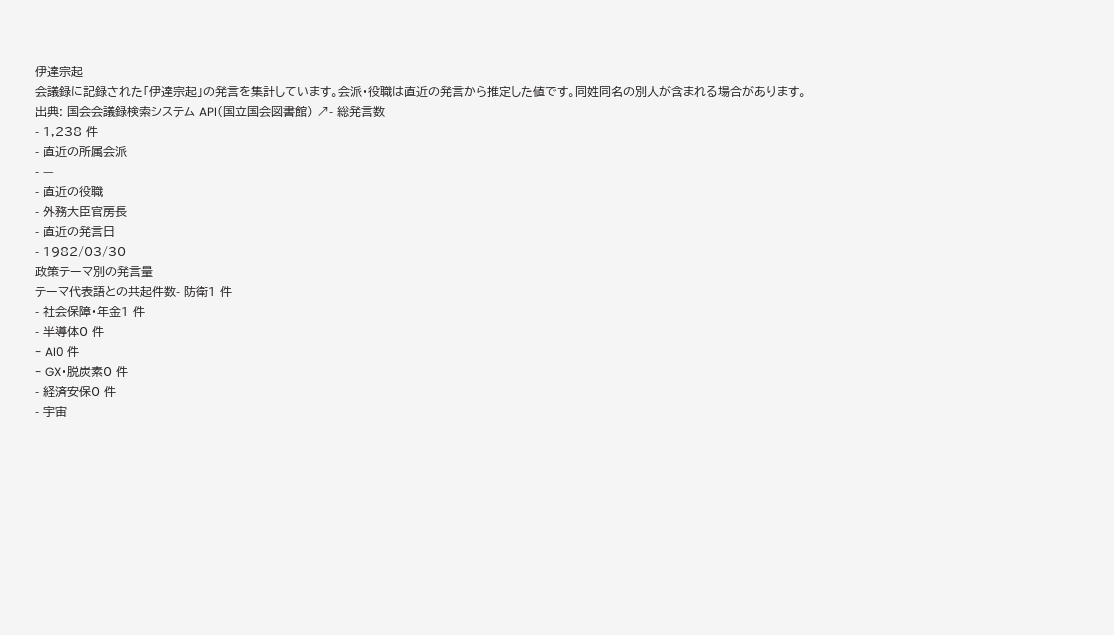伊達宗起
会議録に記録された「伊達宗起」の発言を集計しています。会派・役職は直近の発言から推定した値です。同姓同名の別人が含まれる場合があります。
出典: 国会会議録検索システム API(国立国会図書館) ↗- 総発言数
- 1,238 件
- 直近の所属会派
- —
- 直近の役職
- 外務大臣官房長
- 直近の発言日
- 1982/03/30
政策テーマ別の発言量
テーマ代表語との共起件数- 防衛1 件
- 社会保障・年金1 件
- 半導体0 件
- AI0 件
- GX・脱炭素0 件
- 経済安保0 件
- 宇宙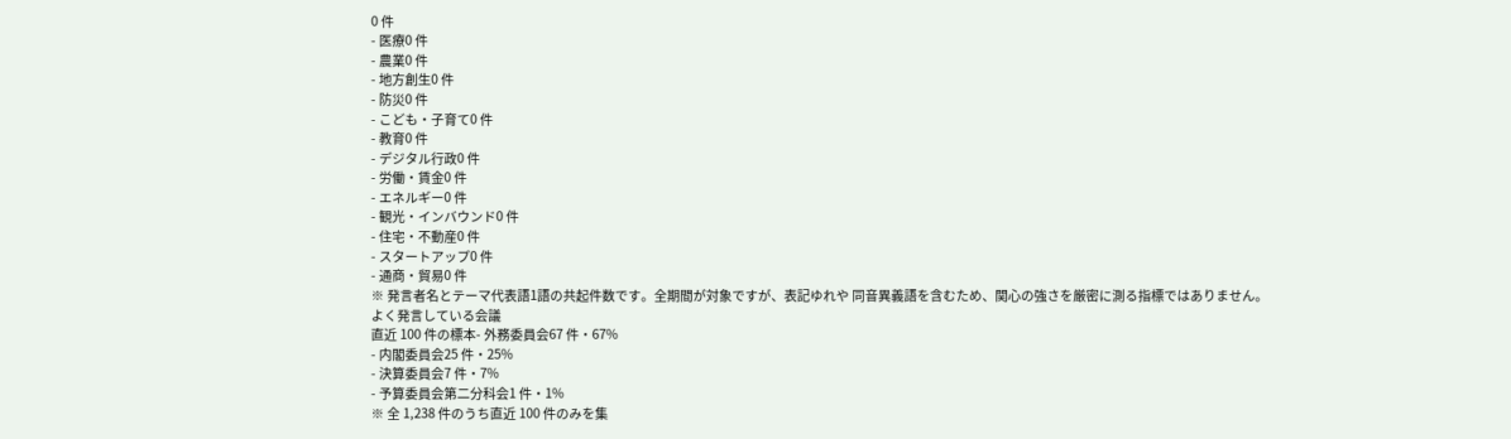0 件
- 医療0 件
- 農業0 件
- 地方創生0 件
- 防災0 件
- こども・子育て0 件
- 教育0 件
- デジタル行政0 件
- 労働・賃金0 件
- エネルギー0 件
- 観光・インバウンド0 件
- 住宅・不動産0 件
- スタートアップ0 件
- 通商・貿易0 件
※ 発言者名とテーマ代表語1語の共起件数です。全期間が対象ですが、表記ゆれや 同音異義語を含むため、関心の強さを厳密に測る指標ではありません。
よく発言している会議
直近 100 件の標本- 外務委員会67 件・67%
- 内閣委員会25 件・25%
- 決算委員会7 件・7%
- 予算委員会第二分科会1 件・1%
※ 全 1,238 件のうち直近 100 件のみを集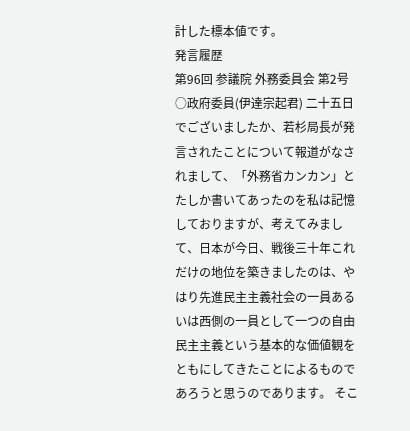計した標本値です。
発言履歴
第96回 参議院 外務委員会 第2号
○政府委員(伊達宗起君) 二十五日でございましたか、若杉局長が発言されたことについて報道がなされまして、「外務省カンカン」とたしか書いてあったのを私は記憶しておりますが、考えてみまして、日本が今日、戦後三十年これだけの地位を築きましたのは、やはり先進民主主義社会の一員あるいは西側の一員として一つの自由民主主義という基本的な価値観をともにしてきたことによるものであろうと思うのであります。 そこ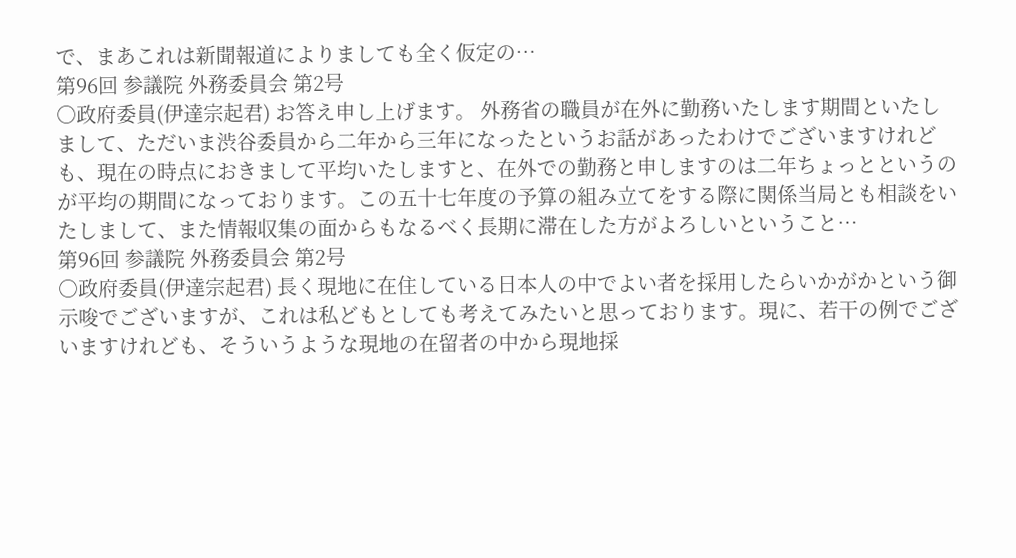で、まあこれは新聞報道によりましても全く仮定の…
第96回 参議院 外務委員会 第2号
○政府委員(伊達宗起君) お答え申し上げます。 外務省の職員が在外に勤務いたします期間といたしまして、ただいま渋谷委員から二年から三年になったというお話があったわけでございますけれども、現在の時点におきまして平均いたしますと、在外での勤務と申しますのは二年ちょっとというのが平均の期間になっております。この五十七年度の予算の組み立てをする際に関係当局とも相談をいたしまして、また情報収集の面からもなるべく長期に滞在した方がよろしいということ…
第96回 参議院 外務委員会 第2号
○政府委員(伊達宗起君) 長く現地に在住している日本人の中でよい者を採用したらいかがかという御示唆でございますが、これは私どもとしても考えてみたいと思っております。現に、若干の例でございますけれども、そういうような現地の在留者の中から現地採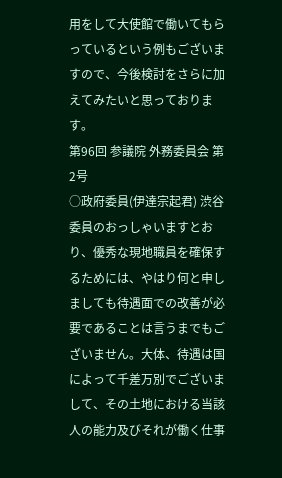用をして大使館で働いてもらっているという例もございますので、今後検討をさらに加えてみたいと思っております。
第96回 参議院 外務委員会 第2号
○政府委員(伊達宗起君) 渋谷委員のおっしゃいますとおり、優秀な現地職員を確保するためには、やはり何と申しましても待遇面での改善が必要であることは言うまでもございません。大体、待遇は国によって千差万別でございまして、その土地における当該人の能力及びそれが働く仕事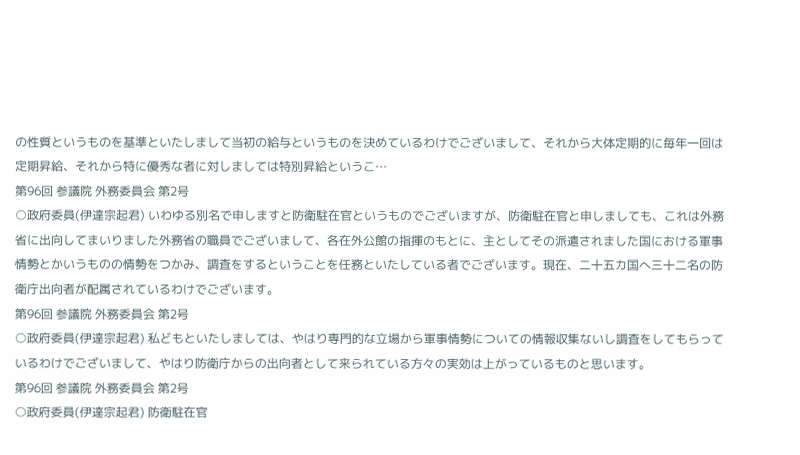の性質というものを基準といたしまして当初の給与というものを決めているわけでございまして、それから大体定期的に毎年一回は定期昇給、それから特に優秀な者に対しましては特別昇給というこ…
第96回 参議院 外務委員会 第2号
○政府委員(伊達宗起君) いわゆる別名で申しますと防衛駐在官というものでございますが、防衛駐在官と申しましても、これは外務省に出向してまいりました外務省の職員でございまして、各在外公館の指揮のもとに、主としてその派遣されました国における軍事情勢とかいうものの情勢をつかみ、調査をするということを任務といたしている者でございます。現在、二十五カ国へ三十二名の防衛庁出向者が配属されているわけでございます。
第96回 参議院 外務委員会 第2号
○政府委員(伊達宗起君) 私どもといたしましては、やはり専門的な立場から軍事情勢についての情報収集ないし調査をしてもらっているわけでございまして、やはり防衛庁からの出向者として来られている方々の実効は上がっているものと思います。
第96回 参議院 外務委員会 第2号
○政府委員(伊達宗起君) 防衛駐在官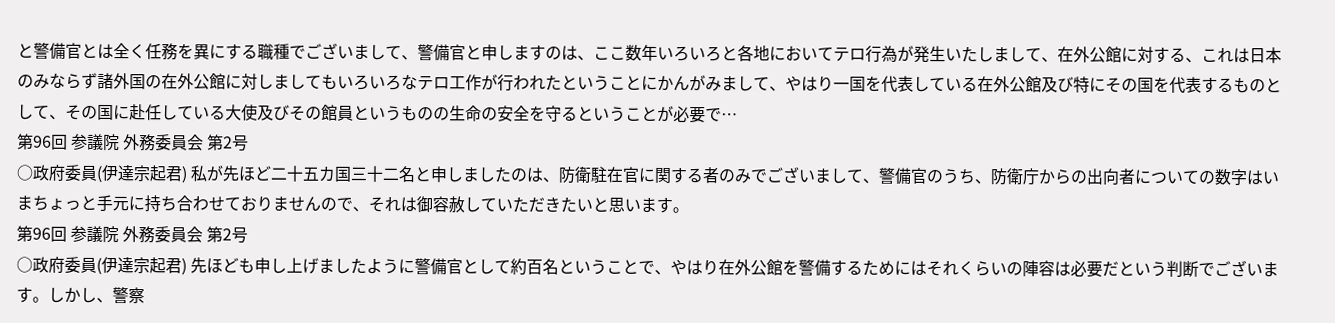と警備官とは全く任務を異にする職種でございまして、警備官と申しますのは、ここ数年いろいろと各地においてテロ行為が発生いたしまして、在外公館に対する、これは日本のみならず諸外国の在外公館に対しましてもいろいろなテロ工作が行われたということにかんがみまして、やはり一国を代表している在外公館及び特にその国を代表するものとして、その国に赴任している大使及びその館員というものの生命の安全を守るということが必要で…
第96回 参議院 外務委員会 第2号
○政府委員(伊達宗起君) 私が先ほど二十五カ国三十二名と申しましたのは、防衛駐在官に関する者のみでございまして、警備官のうち、防衛庁からの出向者についての数字はいまちょっと手元に持ち合わせておりませんので、それは御容赦していただきたいと思います。
第96回 参議院 外務委員会 第2号
○政府委員(伊達宗起君) 先ほども申し上げましたように警備官として約百名ということで、やはり在外公館を警備するためにはそれくらいの陣容は必要だという判断でございます。しかし、警察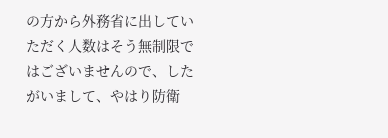の方から外務省に出していただく人数はそう無制限ではございませんので、したがいまして、やはり防衛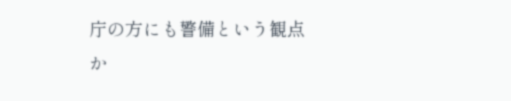庁の方にも警備という観点か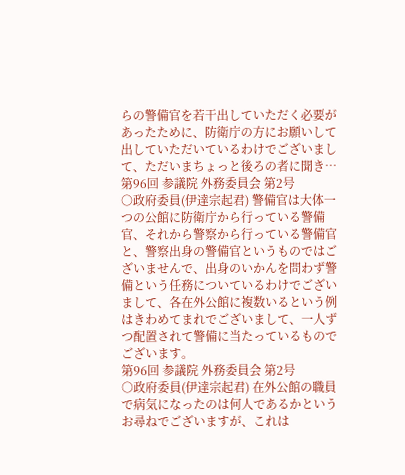らの警備官を若干出していただく必要があったために、防衛庁の方にお願いして出していただいているわけでございまして、ただいまちょっと後ろの者に聞き…
第96回 参議院 外務委員会 第2号
○政府委員(伊達宗起君) 警備官は大体一つの公館に防衛庁から行っている警備官、それから警察から行っている警備官と、警察出身の警備官というものではございませんで、出身のいかんを問わず警備という任務についているわけでございまして、各在外公館に複数いるという例はきわめてまれでございまして、一人ずつ配置されて警備に当たっているものでございます。
第96回 参議院 外務委員会 第2号
○政府委員(伊達宗起君) 在外公館の職員で病気になったのは何人であるかというお尋ねでございますが、これは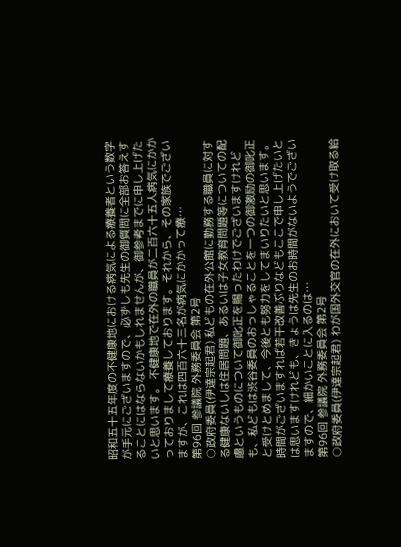昭和五十五年度の不健康地における病気による療養者という数字が手元にございますので、必ずしも先生の御質問に全部お答えすることにはならないかもしれませんが、御参考までに申し上げたいと思います。 不健康地で在外の職員が二百六十五人病気にかかっておりまして療養しております。それから、その家族でございますが、これは四百六十三名が病気にかかって療…
第96回 参議院 外務委員会 第2号
○政府委員(伊達宗起君) 私どもの在外公館に勤務する職員に対する健康ないしは住居問題、あるいは子女教育問題等についての配慮というものについて御叱正を賜ったわけでございますけれども、私どもは渋谷委員のおっしゃることを一つの御激励の御叱正と受けとめまして、今後とも努力をしてまいりたいと思います。 時間がございますれば若干改善ぶりなどもここで申し上げたいとは思いますけれども、きょうは先生のお時間がないようでございますので、細かいことに入るのは…
第96回 参議院 外務委員会 第2号
○政府委員(伊達宗起君) わが国外交官の在外において受け取る給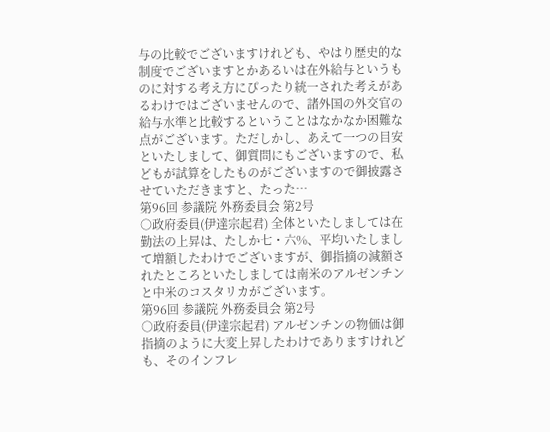与の比較でございますけれども、やはり歴史的な制度でございますとかあるいは在外給与というものに対する考え方にぴったり統一された考えがあるわけではございませんので、諸外国の外交官の給与水準と比較するということはなかなか困難な点がございます。ただしかし、あえて一つの目安といたしまして、御質問にもございますので、私どもが試算をしたものがございますので御披露させていただきますと、たった…
第96回 参議院 外務委員会 第2号
○政府委員(伊達宗起君) 全体といたしましては在勤法の上昇は、たしか七・六%、平均いたしまして増額したわけでございますが、御指摘の減額されたところといたしましては南米のアルゼンチンと中米のコスタリカがございます。
第96回 参議院 外務委員会 第2号
○政府委員(伊達宗起君) アルゼンチンの物価は御指摘のように大変上昇したわけでありますけれども、そのインフレ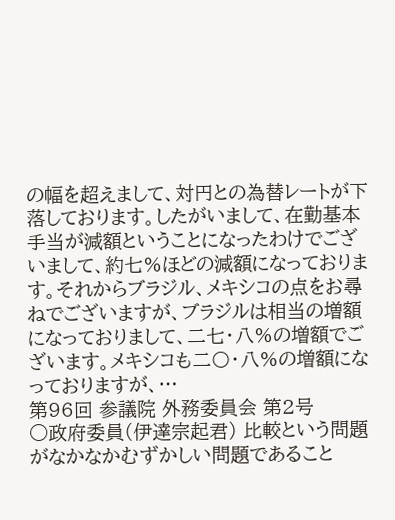の幅を超えまして、対円との為替レートが下落しております。したがいまして、在勤基本手当が減額ということになったわけでございまして、約七%ほどの減額になっております。それからブラジル、メキシコの点をお尋ねでございますが、ブラジルは相当の増額になっておりまして、二七・八%の増額でございます。メキシコも二〇・八%の増額になっておりますが、…
第96回 参議院 外務委員会 第2号
○政府委員(伊達宗起君) 比較という問題がなかなかむずかしい問題であること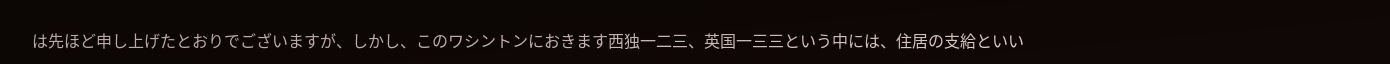は先ほど申し上げたとおりでございますが、しかし、このワシントンにおきます西独一二三、英国一三三という中には、住居の支給といい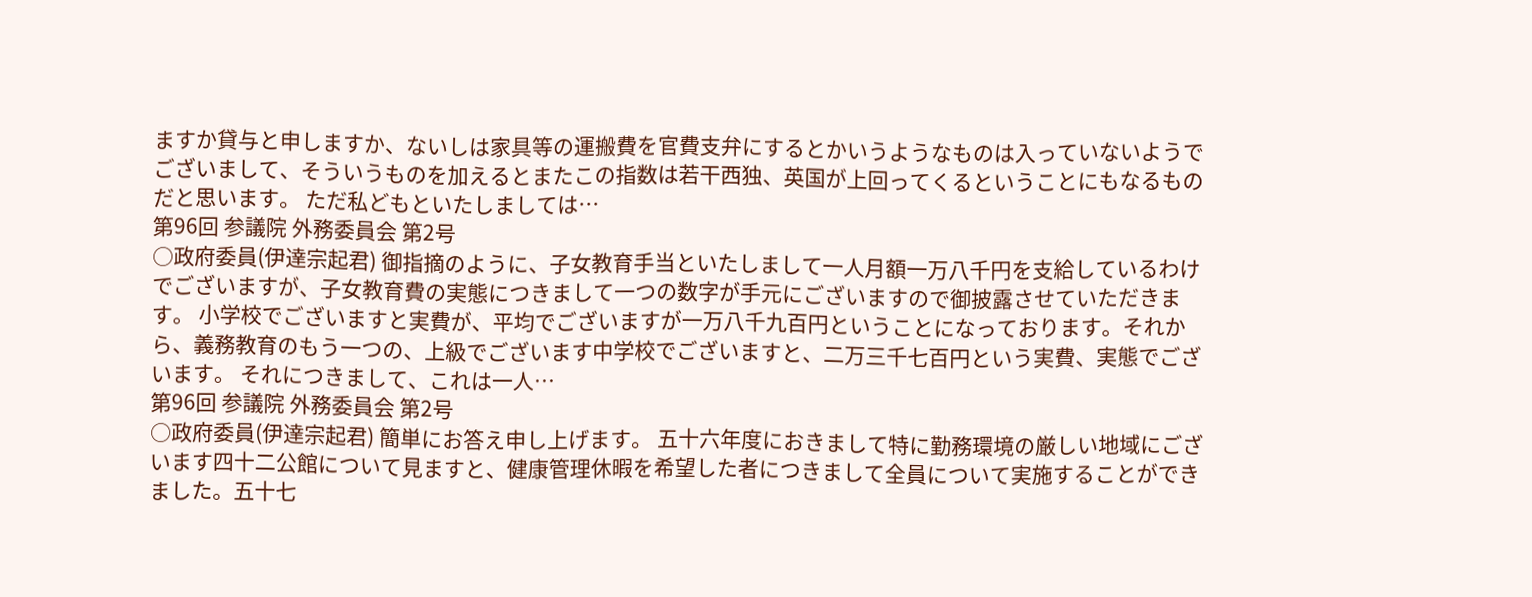ますか貸与と申しますか、ないしは家具等の運搬費を官費支弁にするとかいうようなものは入っていないようでございまして、そういうものを加えるとまたこの指数は若干西独、英国が上回ってくるということにもなるものだと思います。 ただ私どもといたしましては…
第96回 参議院 外務委員会 第2号
○政府委員(伊達宗起君) 御指摘のように、子女教育手当といたしまして一人月額一万八千円を支給しているわけでございますが、子女教育費の実態につきまして一つの数字が手元にございますので御披露させていただきます。 小学校でございますと実費が、平均でございますが一万八千九百円ということになっております。それから、義務教育のもう一つの、上級でございます中学校でございますと、二万三千七百円という実費、実態でございます。 それにつきまして、これは一人…
第96回 参議院 外務委員会 第2号
○政府委員(伊達宗起君) 簡単にお答え申し上げます。 五十六年度におきまして特に勤務環境の厳しい地域にございます四十二公館について見ますと、健康管理休暇を希望した者につきまして全員について実施することができました。五十七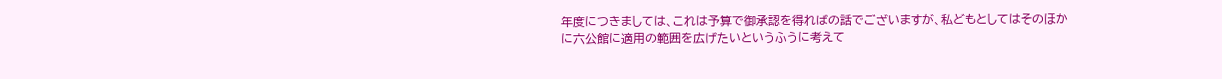年度につきましては、これは予算で御承認を得ればの話でございますが、私どもとしてはそのほかに六公館に適用の範囲を広げたいというふうに考えて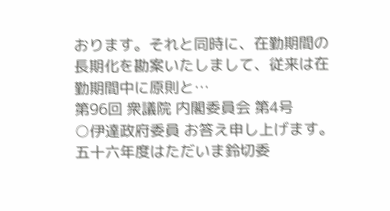おります。それと同時に、在勤期間の長期化を勘案いたしまして、従来は在勤期間中に原則と…
第96回 衆議院 内閣委員会 第4号
○伊達政府委員 お答え申し上げます。 五十六年度はただいま鈴切委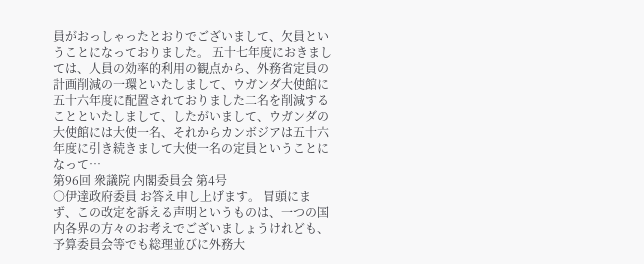員がおっしゃったとおりでございまして、欠員ということになっておりました。 五十七年度におきましては、人員の効率的利用の観点から、外務省定員の計画削減の一環といたしまして、ウガンダ大使館に五十六年度に配置されておりました二名を削減することといたしまして、したがいまして、ウガンダの大使館には大使一名、それからカンボジアは五十六年度に引き続きまして大使一名の定員ということになって…
第96回 衆議院 内閣委員会 第4号
○伊達政府委員 お答え申し上げます。 冒頭にまず、この改定を訴える声明というものは、一つの国内各界の方々のお考えでございましょうけれども、予算委員会等でも総理並びに外務大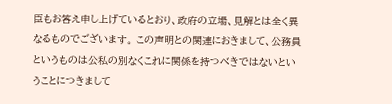臣もお答え申し上げているとおり、政府の立場、見解とは全く異なるものでございます。 この声明との関連におきまして、公務員というものは公私の別なくこれに関係を持つべきではないということにつきまして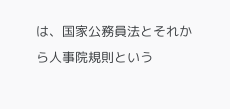は、国家公務員法とそれから人事院規則という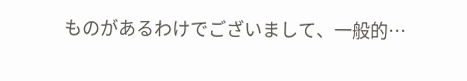ものがあるわけでございまして、一般的…